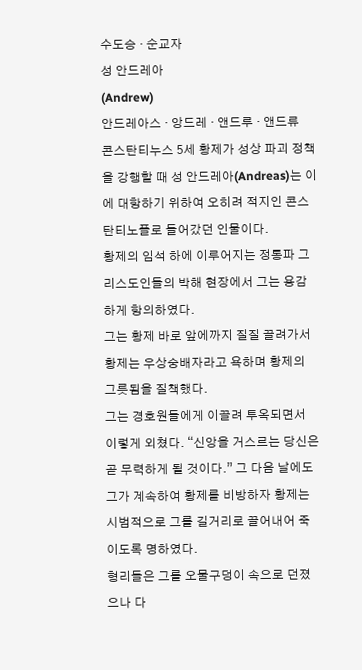수도승 · 순교자
성 안드레아
(Andrew)
안드레아스 · 앙드레 · 앤드루 · 앤드류
콘스탄티누스 5세 황제가 성상 파괴 정책을 강행할 때 성 안드레아(Andreas)는 이에 대항하기 위하여 오히려 적지인 콘스탄티노플로 들어갔던 인물이다.
황제의 임석 하에 이루어지는 정통파 그리스도인들의 박해 현장에서 그는 용감하게 항의하였다.
그는 황제 바로 앞에까지 질질 끌려가서 황제는 우상숭배자라고 욕하며 황제의 그릇됨을 질책했다.
그는 경호원들에게 이끌려 투옥되면서 이렇게 외쳤다. “신앙을 거스르는 당신은 곧 무력하게 될 것이다.” 그 다음 날에도 그가 계속하여 황제를 비방하자 황제는 시범적으로 그를 길거리로 끌어내어 죽이도록 명하였다.
형리들은 그를 오물구덩이 속으로 던졌으나 다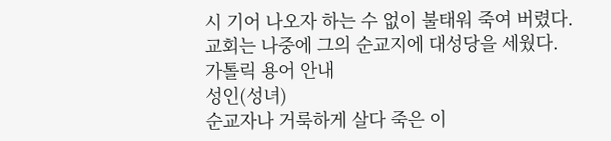시 기어 나오자 하는 수 없이 불태워 죽여 버렸다.
교회는 나중에 그의 순교지에 대성당을 세웠다.
가톨릭 용어 안내
성인(성녀)
순교자나 거룩하게 살다 죽은 이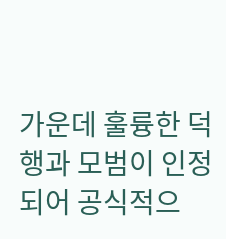가운데 훌륭한 덕행과 모범이 인정되어 공식적으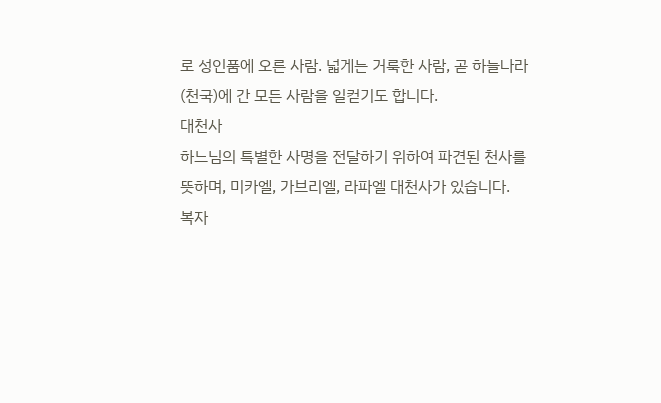로 성인품에 오른 사람. 넓게는 거룩한 사람, 곧 하늘나라(천국)에 간 모든 사람을 일컫기도 합니다.
대천사
하느님의 특별한 사명을 전달하기 위하여 파견된 천사를 뜻하며, 미카엘, 가브리엘, 라파엘 대천사가 있습니다.
복자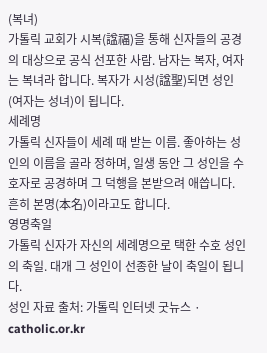(복녀)
가톨릭 교회가 시복(諡福)을 통해 신자들의 공경의 대상으로 공식 선포한 사람. 남자는 복자, 여자는 복녀라 합니다. 복자가 시성(諡聖)되면 성인(여자는 성녀)이 됩니다.
세례명
가톨릭 신자들이 세례 때 받는 이름. 좋아하는 성인의 이름을 골라 정하며, 일생 동안 그 성인을 수호자로 공경하며 그 덕행을 본받으려 애씁니다. 흔히 본명(本名)이라고도 합니다.
영명축일
가톨릭 신자가 자신의 세례명으로 택한 수호 성인의 축일. 대개 그 성인이 선종한 날이 축일이 됩니다.
성인 자료 출처: 가톨릭 인터넷 굿뉴스 · catholic.or.kr